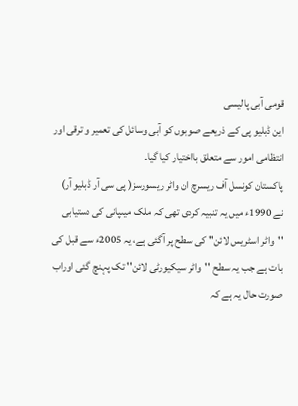قومی آبی پالیسی
این ڈبلیو پی کے ذریعے صوبوں کو آبی وسائل کی تعمیر و ترقی اور انتظامی امور سے متعلق بااختیار کیا گیا۔
پاکستان کونسل آف ریسرچ ان واٹر ریسورسز( پی سی آر ڈبلیو آر) نے 1990ء میں یہ تنبیہ کردی تھی کہ ملک میںپانی کی دستیابی ''واٹر اسٹریس لائن'' کی سطح پر آگئی ہے، یہ 2005ء سے قبل کی بات ہے جب یہ سطح ''واٹر سیکیورٹی لائن'' تک پہنچ گئی اوراب صورت حال یہ ہے کہ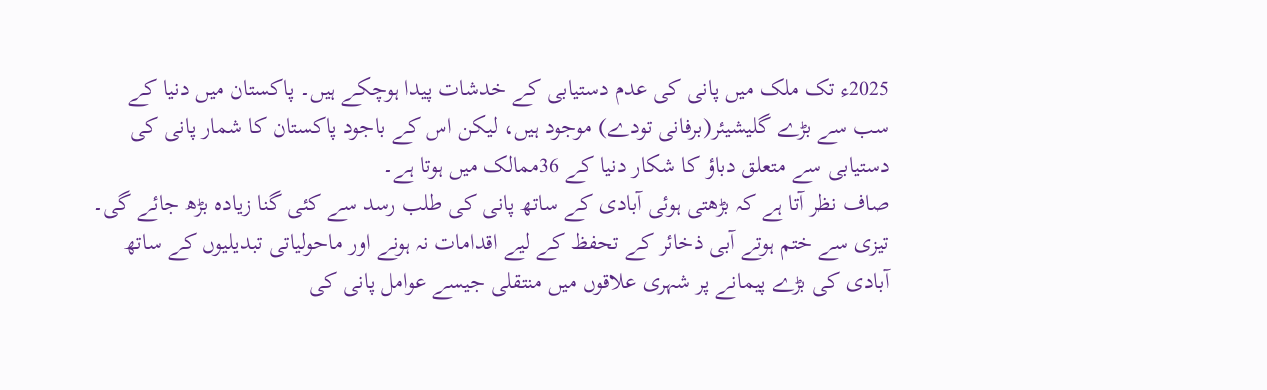2025ء تک ملک میں پانی کی عدم دستیابی کے خدشات پیدا ہوچکے ہیں۔ پاکستان میں دنیا کے سب سے بڑے گلیشیئر(برفانی تودے) موجود ہیں، لیکن اس کے باجود پاکستان کا شمار پانی کی دستیابی سے متعلق دباؤ کا شکار دنیا کے 36ممالک میں ہوتا ہے۔
صاف نظر آتا ہے کہ بڑھتی ہوئی آبادی کے ساتھ پانی کی طلب رسد سے کئی گنا زیادہ بڑھ جائے گی۔ تیزی سے ختم ہوتے آبی ذخائر کے تحفظ کے لیے اقدامات نہ ہونے اور ماحولیاتی تبدیلیوں کے ساتھ آبادی کی بڑے پیمانے پر شہری علاقوں میں منتقلی جیسے عوامل پانی کی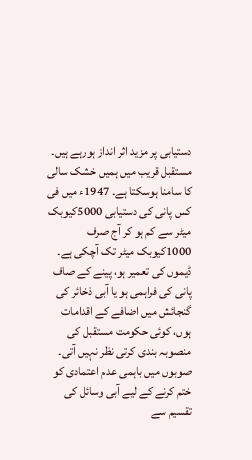دستیابی پر مزید اثر انداز ہورہے ہیں۔ مستقبل قریب میں ہمیں خشک سالی کا سامنا ہوسکتا ہے۔ 1947ء میں فی کس پانی کی دستیابی 5000کیوبک میٹر سے کم ہو کر آج صرف 1000کیوبک میٹر تک آچکی ہے۔
ڈیموں کی تعمیر ہو، پینے کے صاف پانی کی فراہمی ہو یا آبی ذخائر کی گنجائش میں اضافے کے اقدامات ہوں، کوئی حکومت مستقبل کی منصوبہ بندی کرتی نظر نہیں آتی۔ صوبوں میں باہمی عدم اعتمادی کو ختم کرنے کے لیے آبی وسائل کی تقسیم سے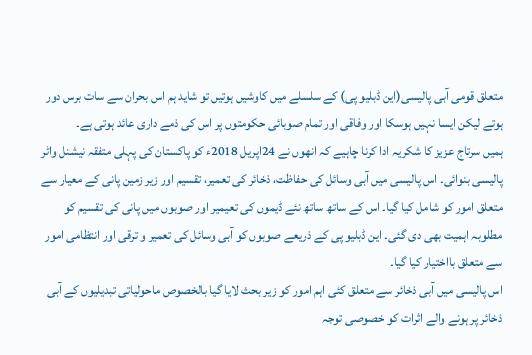متعلق قومی آبی پالیسی(این ڈبلیو پی) کے سلسلے میں کاوشیں ہوتیں تو شاید ہم اس بحران سے سات برس دور ہوتے لیکن ایسا نہیں ہوسکا اور وفاقی اور تمام صوبائی حکومتوں پر اس کی ذمے داری عائد ہوتی ہے۔
ہمیں سرتاج عزیز کا شکریہ ادا کرنا چاہیے کہ انھوں نے 24اپریل 2018ء کو پاکستان کی پہلی متفقہ نیشنل واٹر پالیسی بنوائی۔ اس پالیسی میں آبی وسائل کی حفاظت، ذخائر کی تعمیر، تقسیم اور زیر زمین پانی کے معیار سے متعلق امور کو شامل کیا گیا۔ اس کے ساتھ ساتھ نئے ڈیموں کی تعیمیر اور صوبوں میں پانی کی تقسیم کو مطلوبہ اہمیت بھی دی گئی۔ این ڈبلیو پی کے ذریعے صوبوں کو آبی وسائل کی تعمیر و ترقی اور انتظامی امور سے متعلق بااختیار کیا گیا۔
اس پالیسی میں آبی ذخائر سے متعلق کئی اہم امور کو زیر بحث لایا گیا بالخصوص ماحولیاتی تبدیلیوں کے آبی ذخائر پر ہونے والے اثرات کو خصوصی توجہ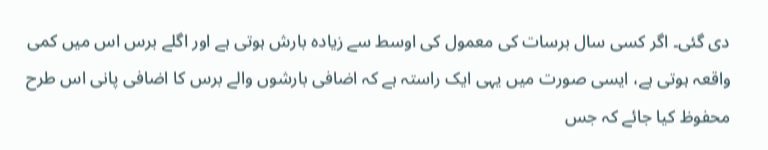دی گئی۔ اگر کسی سال برسات کی معمول کی اوسط سے زیادہ بارش ہوتی ہے اور اگلے برس اس میں کمی واقعہ ہوتی ہے، ایسی صورت میں یہی ایک راستہ ہے کہ اضافی بارشوں والے برس کا اضافی پانی اس طرح محفوظ کیا جائے کہ جس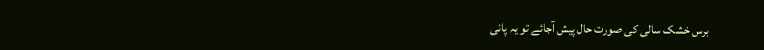برس خشک سالی کی صورت حال پیش آجائے تو یہ پانی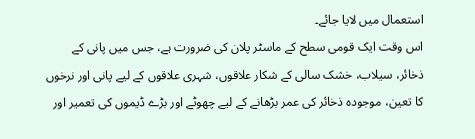استعمال میں لایا جائے۔
اس وقت ایک قومی سطح کے ماسٹر پلان کی ضرورت ہے، جس میں پانی کے ذخائر، سیلاب، خشک سالی کے شکار علاقوں، شہری علاقوں کے لیے پانی اور نرخوں کا تعین، موجودہ ذخائر کی عمر بڑھانے کے لیے چھوٹے اور بڑے ڈیموں کی تعمیر اور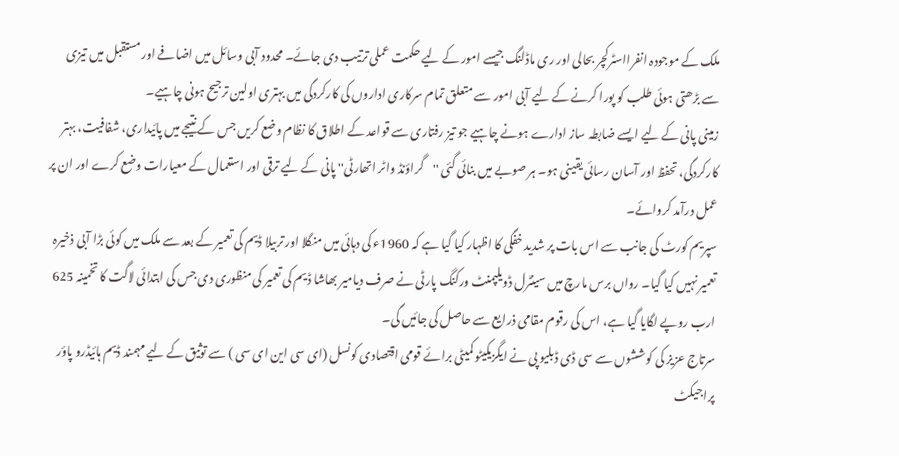ملک کے موجودہ انفرااسٹرکچر بحالی اور ری ماڈلنگ جیسے امور کے لیے حکمت عملی ترتیب دی جائے۔ محدود آبی وسائل میں اضافے اور مستقبل میں تیزی سے بڑھتی ہوئی طلب کو پورا کرنے کے لیے آبی امور سے متعلق تمام سرکاری اداروں کی کارکردگی میں بہتری اولین ترجیح ہونی چاہیے۔
زمینی پانی کے لیے ایسے ضابطہ ساز ادارے ہونے چاہیے جو تیز رفتاری سے قواعد کے اطلاق کا نظام وضع کریں جس کے نتیجے میں پائیداری، شفافیت، بہتر کارکردگی، تحفظ اور آسان رسائی یقینی ہو۔ ہر صوبے میں بنائی گئی ''گراؤنڈ واٹر اتھارٹی'' پانی کے لیے ترقی اور استعمال کے معیارات وضع کرے اور ان پر عمل درآمد کروائے۔
سپریم کورٹ کی جانب سے اس بات پر شدید خفگی کا اظہار کیا گیا ہے کہ 1960ء کی دہائی میں منگلا اور تربیلا ڈیم کی تعمیر کے بعد سے ملک میں کوئی بڑا آبی ذخیرہ تعمیر نہیں کیا گیا۔ رواں برس مارچ میں سینٹرل ڈویلپمنٹ ورکنگ پارٹی نے صرف دیامیر بھاشا ڈیم کی تعمیر کی منظوری دی جس کی ابتدائی لاگت کا تخمینہ 625 ارب روپے لگایا گیا ہے، اس کی رقوم مقامی ذرایع سے حاصل کی جائیں گی۔
سرتاج عزیز کی کوششوں سے سی ڈی ڈبلیو پی نے ایگزیکیٹو کمیٹی برائے قومی اقتصادی کونسل (ای سی این ای سی ) سے توثیق کے لیے مہمند ڈیم ہائیڈرو پاؤر پراجیکٹ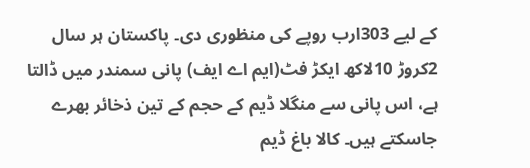کے لیے 303ارب روپے کی منظوری دی۔ پاکستان ہر سال 2کروڑ 10لاکھ ایکڑ فٹ(ایم اے ایف) پانی سمندر میں ڈالتا ہے، اس پانی سے منگلا ڈیم کے حجم کے تین ذخائر بھرے جاسکتے ہیں۔ کالا باغ ڈیم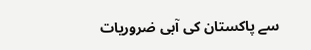سے پاکستان کی آبی ضروریات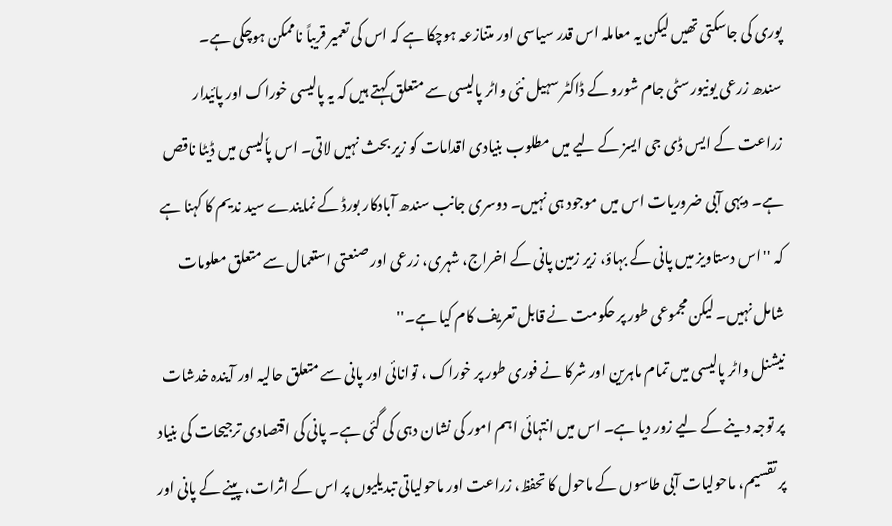پوری کی جاسکتی تھیں لیکن یہ معاملہ اس قدر سیاسی اور متنازعہ ہوچکا ہے کہ اس کی تعمیر قریباً ناممکن ہوچکی ہے۔
سندھ زرعی یونیورسٹی جام شورو کے ڈاکٹر سہیل نئی واٹر پالیسی سے متعلق کہتے ہیں کہ یہ پالیسی خوراک اور پائیدار زراعت کے ایس ڈی جی ایسز کے لیے میں مطلوب بنیادی اقدامات کو زیر بحث نہیں لاتی۔ اس پاٗلیسی میں ڈیٹا ناقص ہے۔ دیہی آبی ضروریات اس میں موجود ہی نہیں۔ دوسری جانب سندھ آبادکار بورڈ کے نمایندے سید ندیم کا کہنا ہے کہ ''اس دستاویز میں پانی کے بہاؤ، زیر زمین پانی کے اخراج، شہری، زرعی اور صنعتی استعمال سے متعلق معلومات شامل نہیں۔ لیکن مجموعی طور پر حکومت نے قابل تعریف کام کیا ہے۔''
نیشنل واٹر پالیسی میں تمام ماہرین اور شرکا نے فوری طور پر خوراک ، توانائی اور پانی سے متعلق حالیہ اور آیندہ خدشات پر توجہ دینے کے لیے زور دیا ہے۔ اس میں انتہائی اہم امور کی نشان دہی کی گئی ہے۔ پانی کی اقتصادی ترجیحات کی بنیاد پر تقسیم، ماحولیات آبی طاسوں کے ماحول کا تحفظ، زراعت اور ماحولیاتی تبدیلیوں پر اس کے اثرات، پینے کے پانی اور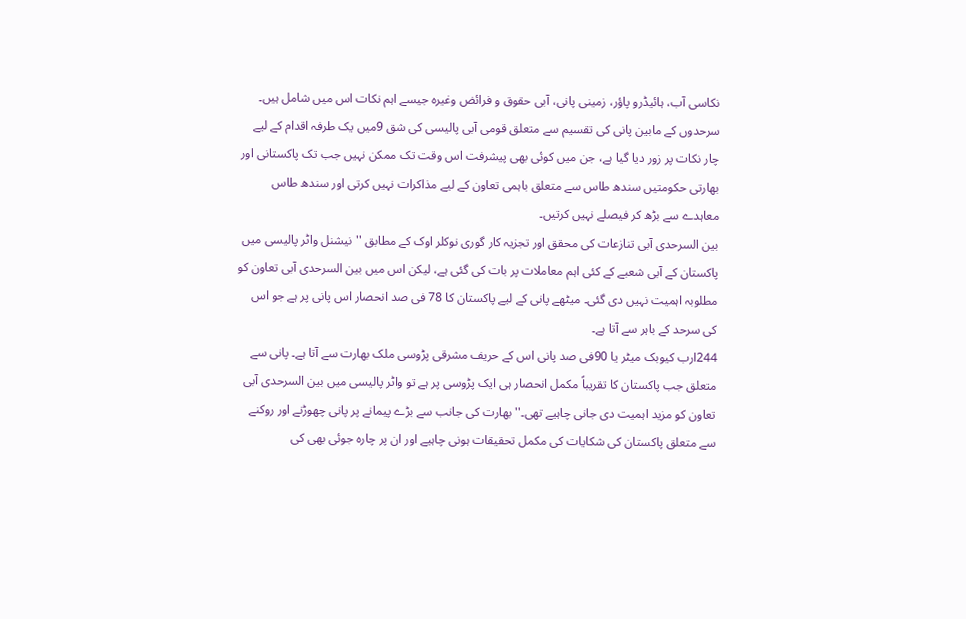نکاسی آب، ہائیڈرو پاؤر، زمینی پانی، آبی حقوق و فرائض وغیرہ جیسے اہم نکات اس میں شامل ہیں۔
سرحدوں کے مابین پانی کی تقسیم سے متعلق قومی آبی پالیسی کی شق 9میں یک طرفہ اقدام کے لیے چار نکات پر زور دیا گیا ہے، جن میں کوئی بھی پیشرفت اس وقت تک ممکن نہیں جب تک پاکستانی اور بھارتی حکومتیں سندھ طاس سے متعلق باہمی تعاون کے لیے مذاکرات نہیں کرتی اور سندھ طاس معاہدے سے بڑھ کر فیصلے نہیں کرتیں۔
بین السرحدی آبی تنازعات کی محقق اور تجزیہ کار گوری نوکلر اوک کے مطابق ''نیشنل واٹر پالیسی میں پاکستان کے آبی شعبے کے کئی اہم معاملات پر بات کی گئی ہے، لیکن اس میں بین السرحدی آبی تعاون کو مطلوبہ اہمیت نہیں دی گئی۔ میٹھے پانی کے لیے پاکستان کا 78 فی صد انحصار اس پانی پر ہے جو اس کی سرحد کے باہر سے آتا ہے۔
244ارب کیوبک میٹر یا 90فی صد پانی اس کے حریف مشرقی پڑوسی ملک بھارت سے آتا ہے۔ پانی سے متعلق جب پاکستان کا تقریباً مکمل انحصار ہی ایک پڑوسی پر ہے تو واٹر پالیسی میں بین السرحدی آبی تعاون کو مزید اہمیت دی جانی چاہیے تھی۔'' بھارت کی جانب سے بڑے پیمانے پر پانی چھوڑنے اور روکنے سے متعلق پاکستان کی شکایات کی مکمل تحقیقات ہونی چاہیے اور ان پر چارہ جوئی بھی کی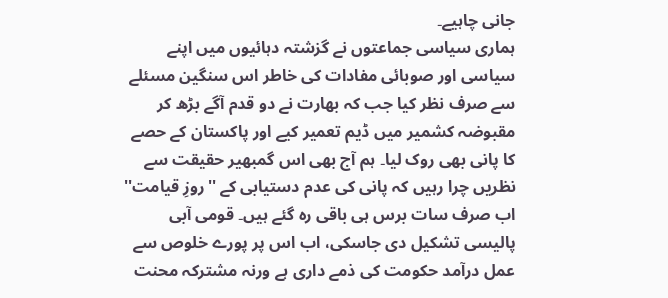جانی چاہیے۔
ہماری سیاسی جماعتوں نے گزشتہ دہائیوں میں اپنے سیاسی اور صوبائی مفادات کی خاطر اس سنگین مسئلے سے صرف نظر کیا جب کہ بھارت نے دو قدم آگے بڑھ کر مقبوضہ کشمیر میں ڈیم تعمیر کیے اور پاکستان کے حصے کا پانی بھی روک لیا۔ ہم آج بھی اس گمبھیر حقیقت سے نظریں چرا رہیں کہ پانی کی عدم دستیابی کے ''روزِ قیامت'' اب صرف سات برس ہی باقی رہ گئے ہیں۔ قومی آبی پالیسی تشکیل دی جاسکی، اب اس پر پورے خلوص سے عمل درآمد حکومت کی ذمے داری ہے ورنہ مشترکہ محنت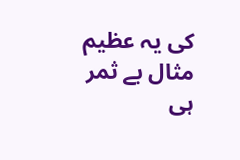کی یہ عظیم مثال بے ثمر ہی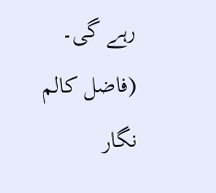رہے گی۔
(فاضل کالم نگار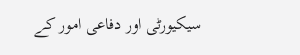سیکیورٹی اور دفاعی امور کے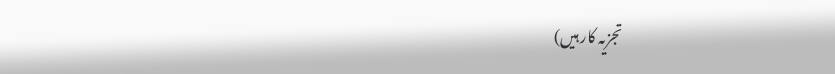تجزیہ کار ہیں)